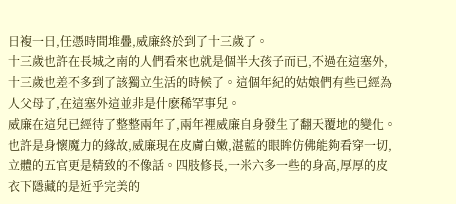日複一日,任憑時間堆疊,威廉終於到了十三歲了。
十三歲也許在長城之南的人們看來也就是個半大孩子而已,不過在這塞外,十三歲也差不多到了該獨立生活的時候了。這個年紀的姑娘們有些已經為人父母了,在這塞外這並非是什麽稀罕事兒。
威廉在這兒已經待了整整兩年了,兩年裡威廉自身發生了翻天覆地的變化。也許是身懷魔力的緣故,威廉現在皮膚白嫩,湛藍的眼眸仿佛能夠看穿一切,立體的五官更是精致的不像話。四肢修長,一米六多一些的身高,厚厚的皮衣下隱藏的是近乎完美的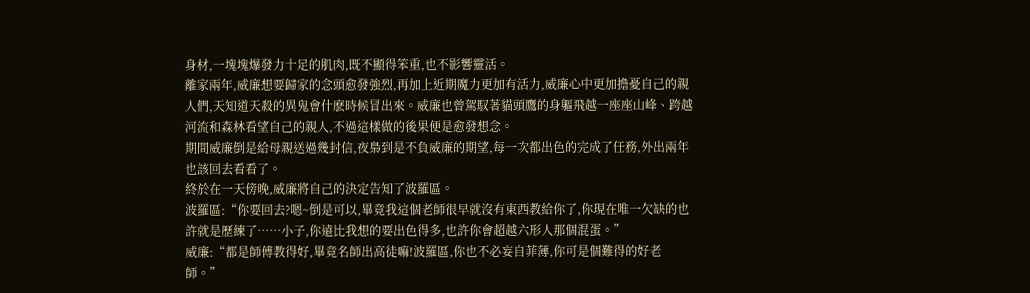身材,一塊塊爆發力十足的肌肉,既不顯得笨重,也不影響靈活。
離家兩年,威廉想要歸家的念頭愈發強烈,再加上近期魔力更加有活力,威廉心中更加擔憂自己的親人們,天知道天殺的異鬼會什麽時候冒出來。威廉也曾駕馭著貓頭鷹的身軀飛越一座座山峰、跨越河流和森林看望自己的親人,不過這樣做的後果便是愈發想念。
期間威廉倒是給母親送過幾封信,夜梟到是不負威廉的期望,每一次都出色的完成了任務,外出兩年也該回去看看了。
終於在一天傍晚,威廉將自己的決定告知了波羅區。
波羅區:“你要回去?嗯~倒是可以,畢竟我這個老師很早就沒有東西教給你了,你現在唯一欠缺的也許就是歷練了……小子,你遠比我想的要出色得多,也許你會超越六形人那個混蛋。”
威廉:“都是師傅教得好,畢竟名師出高徒嘛!波羅區,你也不必妄自菲薄,你可是個難得的好老師。”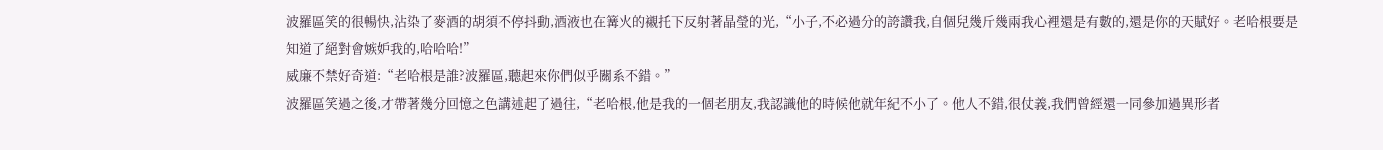波羅區笑的很暢快,沾染了麥酒的胡須不停抖動,酒液也在篝火的襯托下反射著晶瑩的光,“小子,不必過分的誇讚我,自個兒幾斤幾兩我心裡還是有數的,還是你的天賦好。老哈根要是知道了絕對會嫉妒我的,哈哈哈!”
威廉不禁好奇道:“老哈根是誰?波羅區,聽起來你們似乎關系不錯。”
波羅區笑過之後,才帶著幾分回憶之色講述起了過往,“老哈根,他是我的一個老朋友,我認識他的時候他就年紀不小了。他人不錯,很仗義,我們曾經還一同參加過異形者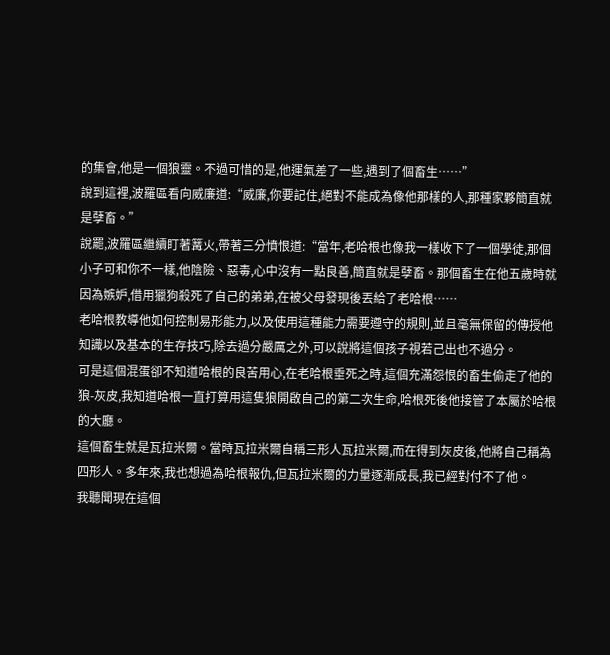的集會,他是一個狼靈。不過可惜的是,他運氣差了一些,遇到了個畜生……”
說到這裡,波羅區看向威廉道:“威廉,你要記住,絕對不能成為像他那樣的人,那種家夥簡直就是孽畜。”
說罷,波羅區繼續盯著篝火,帶著三分憤恨道:“當年,老哈根也像我一樣收下了一個學徒,那個小子可和你不一樣,他陰險、惡毒,心中沒有一點良善,簡直就是孽畜。那個畜生在他五歲時就因為嫉妒,借用獵狗殺死了自己的弟弟,在被父母發現後丟給了老哈根……
老哈根教導他如何控制易形能力,以及使用這種能力需要遵守的規則,並且毫無保留的傳授他知識以及基本的生存技巧,除去過分嚴厲之外,可以說將這個孩子視若己出也不過分。
可是這個混蛋卻不知道哈根的良苦用心,在老哈根垂死之時,這個充滿怨恨的畜生偷走了他的狼-灰皮,我知道哈根一直打算用這隻狼開啟自己的第二次生命,哈根死後他接管了本屬於哈根的大廳。
這個畜生就是瓦拉米爾。當時瓦拉米爾自稱三形人瓦拉米爾,而在得到灰皮後,他將自己稱為四形人。多年來,我也想過為哈根報仇,但瓦拉米爾的力量逐漸成長,我已經對付不了他。
我聽聞現在這個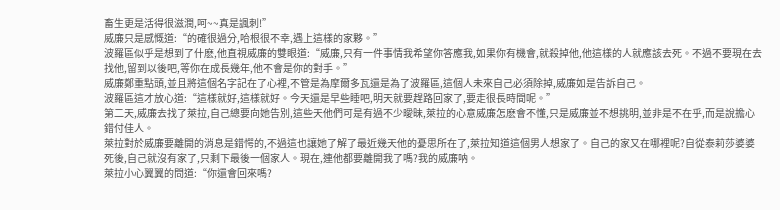畜生更是活得很滋潤,呵~~真是諷刺!”
威廉只是感慨道:“的確很過分,哈根很不幸,遇上這樣的家夥。”
波羅區似乎是想到了什麽,他直視威廉的雙眼道:“威廉,只有一件事情我希望你答應我,如果你有機會,就殺掉他,他這樣的人就應該去死。不過不要現在去找他,留到以後吧,等你在成長幾年,他不會是你的對手。”
威廉鄭重點頭,並且將這個名字記在了心裡,不管是為摩爾多瓦還是為了波羅區,這個人未來自己必須除掉,威廉如是告訴自己。
波羅區這才放心道:“這樣就好,這樣就好。今天還是早些睡吧,明天就要趕路回家了,要走很長時間呢。”
第二天,威廉去找了萊拉,自己總要向她告別,這些天他們可是有過不少曖昧,萊拉的心意威廉怎麽會不懂,只是威廉並不想挑明,並非是不在乎,而是說擔心錯付佳人。
萊拉對於威廉要離開的消息是錯愕的,不過這也讓她了解了最近幾天他的憂思所在了,萊拉知道這個男人想家了。自己的家又在哪裡呢?自從泰莉莎婆婆死後,自己就沒有家了,只剩下最後一個家人。現在,連他都要離開我了嗎?我的威廉呐。
萊拉小心翼翼的問道:“你還會回來嗎?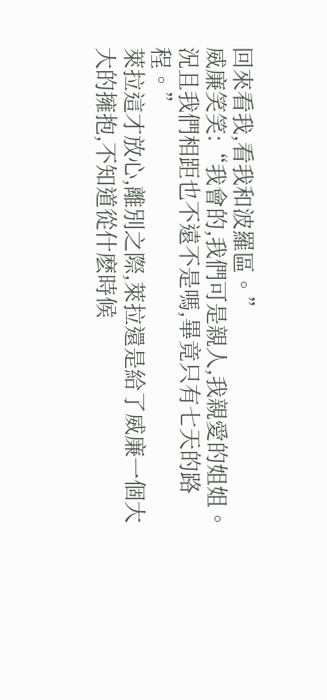回來看我,看我和波羅區。”
威廉笑笑:“我會的,我們可是親人,我親愛的姐姐。況且我們相距也不遠不是嗎,畢竟只有七天的路程。”
萊拉這才放心,離別之際,萊拉還是給了威廉一個大大的擁抱,不知道從什麽時候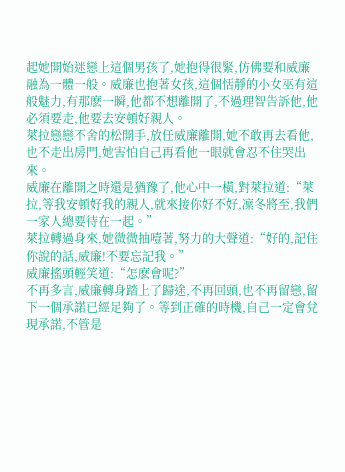起她開始迷戀上這個男孩了,她抱得很緊,仿佛要和威廉融為一體一般。威廉也抱著女孩,這個恬靜的小女巫有這般魅力,有那麽一瞬,他都不想離開了,不過理智告訴他,他必須要走,他要去安頓好親人。
萊拉戀戀不舍的松開手,放任威廉離開,她不敢再去看他,也不走出房門,她害怕自己再看他一眼就會忍不住哭出來。
威廉在離開之時還是猶豫了,他心中一橫,對萊拉道:“萊拉,等我安頓好我的親人,就來接你好不好,凜冬將至,我們一家人總要待在一起。”
萊拉轉過身來,她微微抽噎著,努力的大聲道:“好的,記住你說的話,威廉!不要忘記我。”
威廉搖頭輕笑道:“怎麽會呢?”
不再多言,威廉轉身踏上了歸途,不再回頭,也不再留戀,留下一個承諾已經足夠了。等到正確的時機,自己一定會兌現承諾,不管是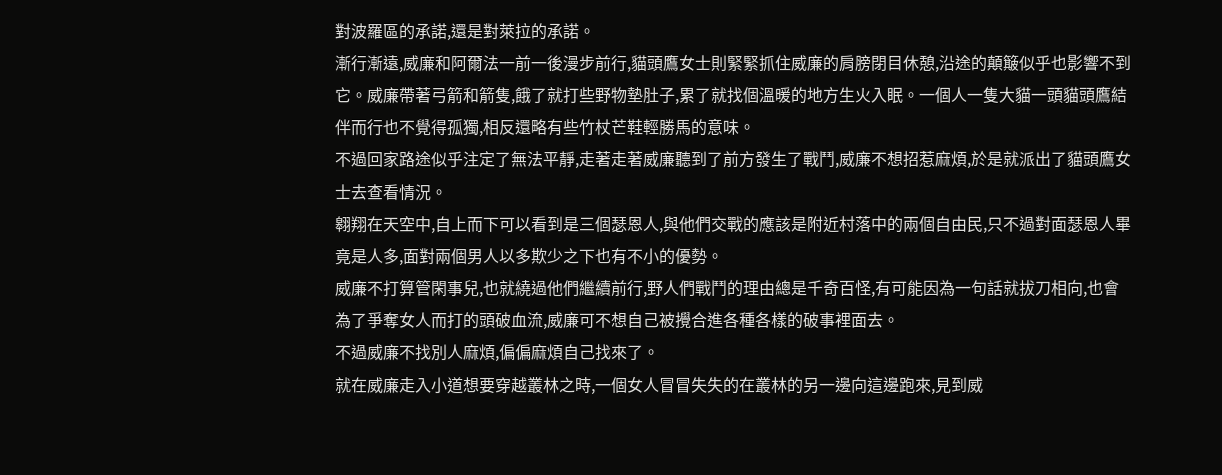對波羅區的承諾,還是對萊拉的承諾。
漸行漸遠,威廉和阿爾法一前一後漫步前行,貓頭鷹女士則緊緊抓住威廉的肩膀閉目休憩,沿途的顛簸似乎也影響不到它。威廉帶著弓箭和箭隻,餓了就打些野物墊肚子,累了就找個溫暖的地方生火入眠。一個人一隻大貓一頭貓頭鷹結伴而行也不覺得孤獨,相反還略有些竹杖芒鞋輕勝馬的意味。
不過回家路途似乎注定了無法平靜,走著走著威廉聽到了前方發生了戰鬥,威廉不想招惹麻煩,於是就派出了貓頭鷹女士去查看情況。
翱翔在天空中,自上而下可以看到是三個瑟恩人,與他們交戰的應該是附近村落中的兩個自由民,只不過對面瑟恩人畢竟是人多,面對兩個男人以多欺少之下也有不小的優勢。
威廉不打算管閑事兒,也就繞過他們繼續前行,野人們戰鬥的理由總是千奇百怪,有可能因為一句話就拔刀相向,也會為了爭奪女人而打的頭破血流,威廉可不想自己被攪合進各種各樣的破事裡面去。
不過威廉不找別人麻煩,偏偏麻煩自己找來了。
就在威廉走入小道想要穿越叢林之時,一個女人冒冒失失的在叢林的另一邊向這邊跑來,見到威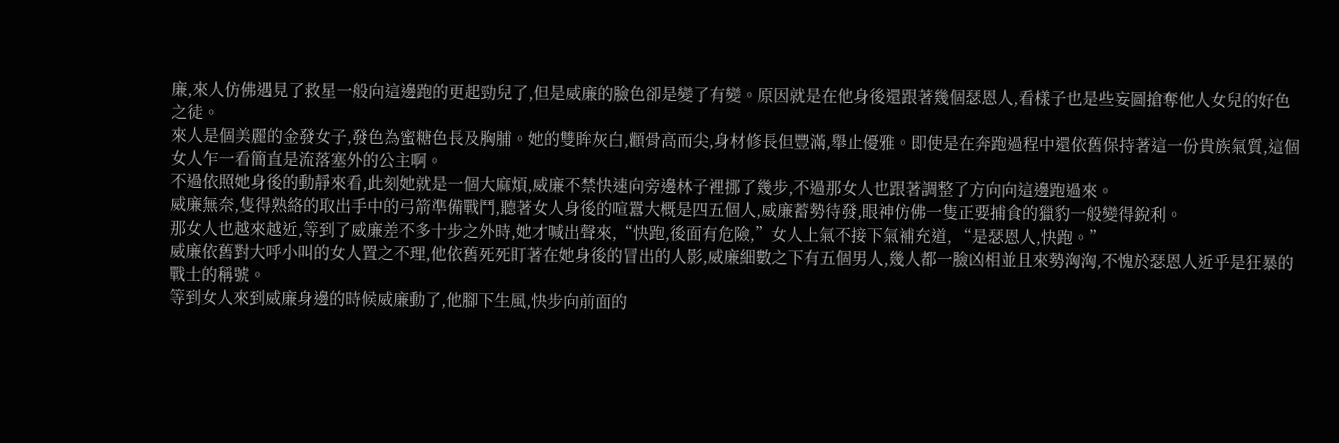廉,來人仿佛遇見了救星一般向這邊跑的更起勁兒了,但是威廉的臉色卻是變了有變。原因就是在他身後還跟著幾個瑟恩人,看樣子也是些妄圖搶奪他人女兒的好色之徒。
來人是個美麗的金發女子,發色為蜜糖色長及胸脯。她的雙眸灰白,顴骨高而尖,身材修長但豐滿,舉止優雅。即使是在奔跑過程中還依舊保持著這一份貴族氣質,這個女人乍一看簡直是流落塞外的公主啊。
不過依照她身後的動靜來看,此刻她就是一個大麻煩,威廉不禁快速向旁邊林子裡挪了幾步,不過那女人也跟著調整了方向向這邊跑過來。
威廉無奈,隻得熟絡的取出手中的弓箭準備戰鬥,聽著女人身後的喧囂大概是四五個人,威廉蓄勢待發,眼神仿佛一隻正要捕食的獵豹一般變得銳利。
那女人也越來越近,等到了威廉差不多十步之外時,她才喊出聲來,“快跑,後面有危險,”女人上氣不接下氣補充道, “是瑟恩人,快跑。”
威廉依舊對大呼小叫的女人置之不理,他依舊死死盯著在她身後的冒出的人影,威廉細數之下有五個男人,幾人都一臉凶相並且來勢洶洶,不愧於瑟恩人近乎是狂暴的戰士的稱號。
等到女人來到威廉身邊的時候威廉動了,他腳下生風,快步向前面的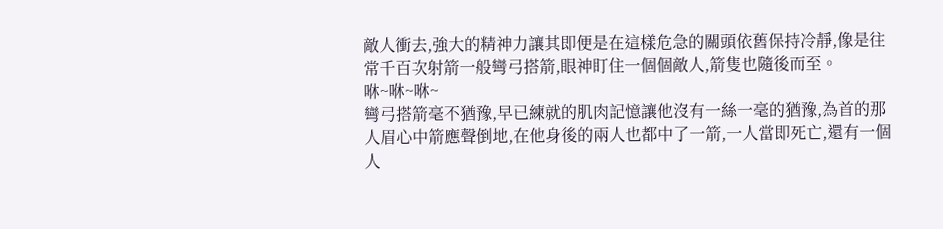敵人衝去,強大的精神力讓其即便是在這樣危急的關頭依舊保持冷靜,像是往常千百次射箭一般彎弓搭箭,眼神盯住一個個敵人,箭隻也隨後而至。
咻~咻~咻~
彎弓搭箭毫不猶豫,早已練就的肌肉記憶讓他沒有一絲一毫的猶豫,為首的那人眉心中箭應聲倒地,在他身後的兩人也都中了一箭,一人當即死亡,還有一個人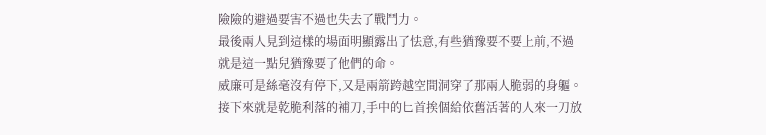險險的避過要害不過也失去了戰鬥力。
最後兩人見到這樣的場面明顯露出了怯意,有些猶豫要不要上前,不過就是這一點兒猶豫要了他們的命。
威廉可是絲毫沒有停下,又是兩箭跨越空間洞穿了那兩人脆弱的身軀。接下來就是乾脆利落的補刀,手中的匕首挨個給依舊活著的人來一刀放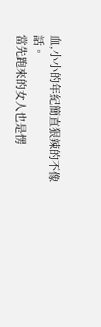血,小小的年紀簡直狠辣的不像話。
當先跑來的女人也是愣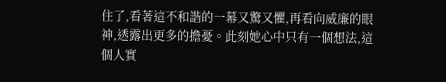住了,看著這不和諧的一幕又驚又懼,再看向威廉的眼神,透露出更多的擔憂。此刻她心中只有一個想法,這個人實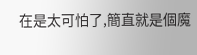在是太可怕了,簡直就是個魔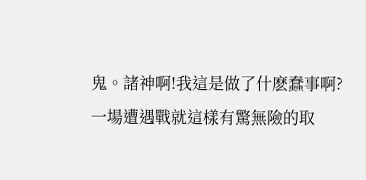鬼。諸神啊!我這是做了什麽蠢事啊?
一場遭遇戰就這樣有驚無險的取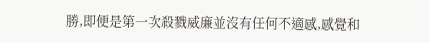勝,即便是第一次殺戮威廉並沒有任何不適感,感覺和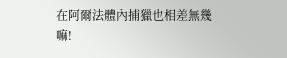在阿爾法體內捕獵也相差無幾嘛!